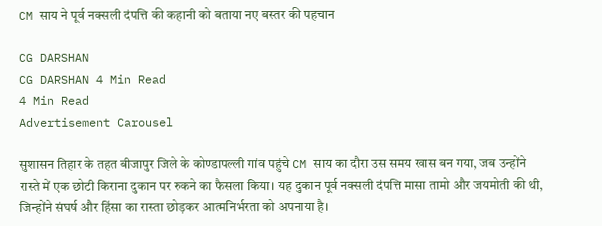CM साय ने पूर्व नक्सली दंपत्ति की कहानी को बताया नए बस्तर की पहचान

CG DARSHAN
CG DARSHAN 4 Min Read
4 Min Read
Advertisement Carousel

सुशासन तिहार के तहत बीजापुर जिले के कोण्डापल्ली गांव पहुंचे CM साय का दौरा उस समय खास बन गया, जब उन्होंने रास्ते में एक छोटी किराना दुकान पर रुकने का फैसला किया। यह दुकान पूर्व नक्सली दंपत्ति मासा तामो और जयमोती की थी, जिन्होंने संघर्ष और हिंसा का रास्ता छोड़कर आत्मनिर्भरता को अपनाया है।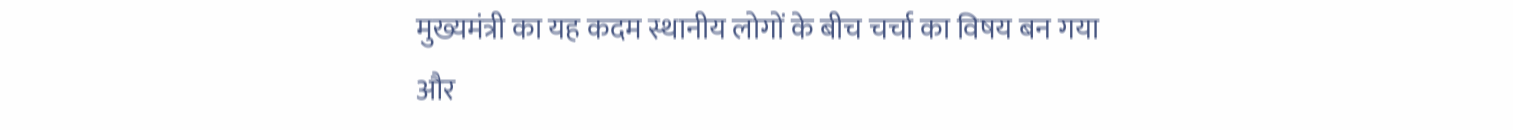मुख्यमंत्री का यह कदम स्थानीय लोगों के बीच चर्चा का विषय बन गया और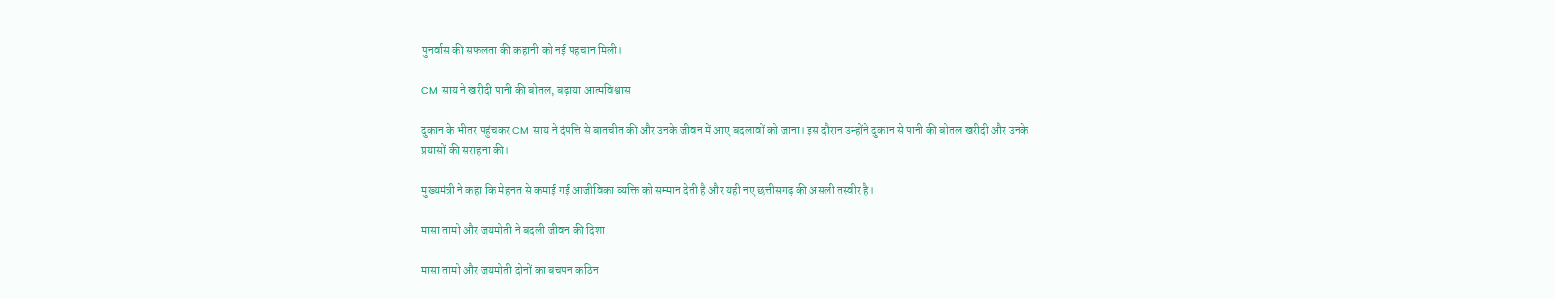पुनर्वास की सफलता की कहानी को नई पहचान मिली।

CM साय ने खरीदी पानी की बोतल, बढ़ाया आत्मविश्वास

दुकान के भीतर पहुंचकर CM साय ने दंपत्ति से बातचीत की और उनके जीवन में आए बदलावों को जाना। इस दौरान उन्होंने दुकान से पानी की बोतल खरीदी और उनके प्रयासों की सराहना की।

मुख्यमंत्री ने कहा कि मेहनत से कमाई गई आजीविका व्यक्ति को सम्मान देती है और यही नए छत्तीसगढ़ की असली तस्वीर है।

मासा तामो और जयमोती ने बदली जीवन की दिशा

मासा तामो और जयमोती दोनों का बचपन कठिन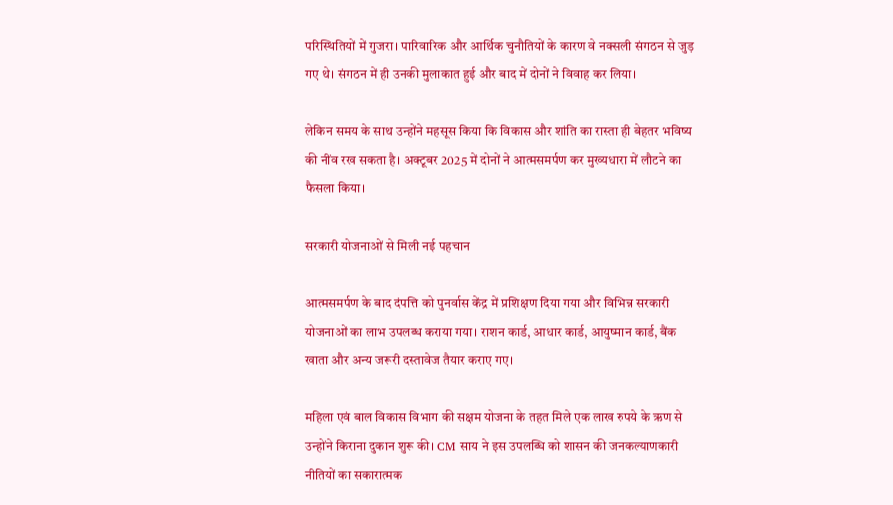परिस्थितियों में गुजरा। पारिवारिक और आर्थिक चुनौतियों के कारण वे नक्सली संगठन से जुड़ गए थे। संगठन में ही उनकी मुलाकात हुई और बाद में दोनों ने विवाह कर लिया।

लेकिन समय के साथ उन्होंने महसूस किया कि विकास और शांति का रास्ता ही बेहतर भविष्य की नींव रख सकता है। अक्टूबर 2025 में दोनों ने आत्मसमर्पण कर मुख्यधारा में लौटने का फैसला किया।

सरकारी योजनाओं से मिली नई पहचान

आत्मसमर्पण के बाद दंपत्ति को पुनर्वास केंद्र में प्रशिक्षण दिया गया और विभिन्न सरकारी योजनाओं का लाभ उपलब्ध कराया गया। राशन कार्ड, आधार कार्ड, आयुष्मान कार्ड, बैंक खाता और अन्य जरूरी दस्तावेज तैयार कराए गए।

महिला एवं बाल विकास विभाग की सक्षम योजना के तहत मिले एक लाख रुपये के ऋण से उन्होंने किराना दुकान शुरू की। CM साय ने इस उपलब्धि को शासन की जनकल्याणकारी नीतियों का सकारात्मक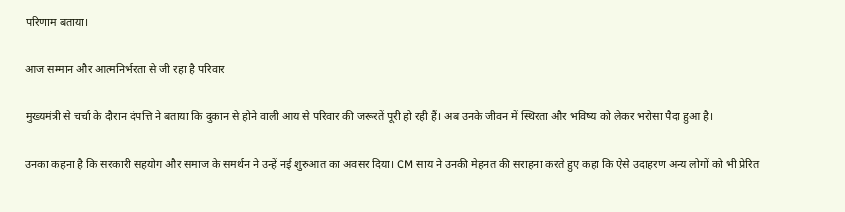परिणाम बताया।

आज सम्मान और आत्मनिर्भरता से जी रहा है परिवार

मुख्यमंत्री से चर्चा के दौरान दंपत्ति ने बताया कि दुकान से होने वाली आय से परिवार की जरूरतें पूरी हो रही हैं। अब उनके जीवन में स्थिरता और भविष्य को लेकर भरोसा पैदा हुआ है।

उनका कहना है कि सरकारी सहयोग और समाज के समर्थन ने उन्हें नई शुरुआत का अवसर दिया। CM साय ने उनकी मेहनत की सराहना करते हुए कहा कि ऐसे उदाहरण अन्य लोगों को भी प्रेरित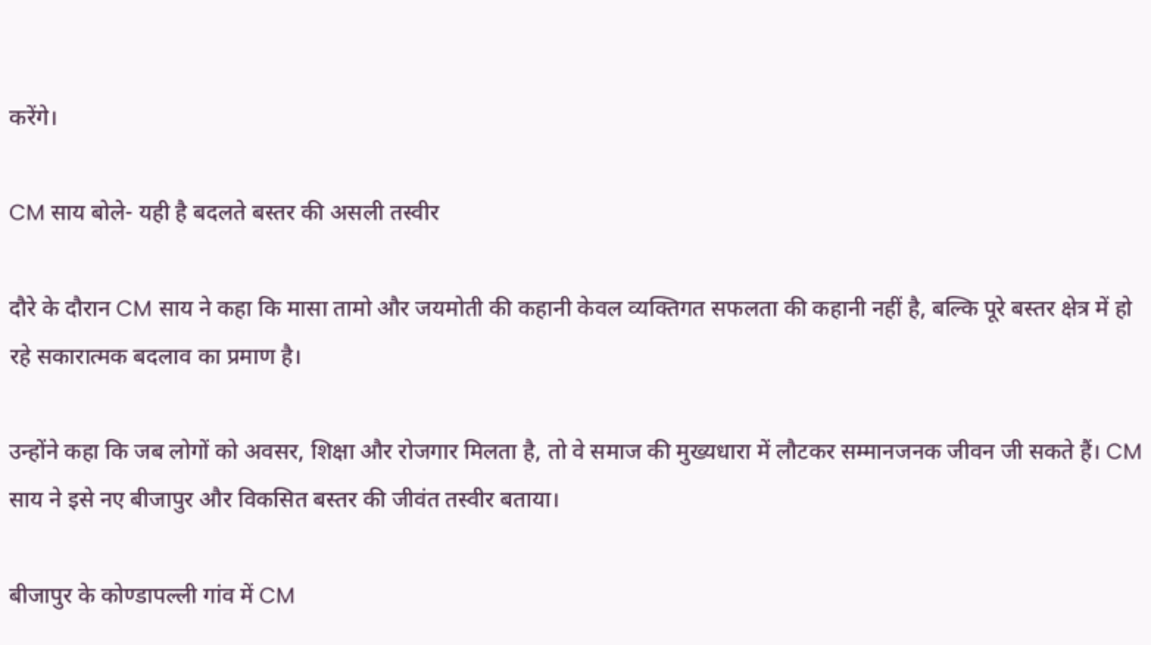करेंगे।

CM साय बोले- यही है बदलते बस्तर की असली तस्वीर

दौरे के दौरान CM साय ने कहा कि मासा तामो और जयमोती की कहानी केवल व्यक्तिगत सफलता की कहानी नहीं है, बल्कि पूरे बस्तर क्षेत्र में हो रहे सकारात्मक बदलाव का प्रमाण है।

उन्होंने कहा कि जब लोगों को अवसर, शिक्षा और रोजगार मिलता है, तो वे समाज की मुख्यधारा में लौटकर सम्मानजनक जीवन जी सकते हैं। CM साय ने इसे नए बीजापुर और विकसित बस्तर की जीवंत तस्वीर बताया।

बीजापुर के कोण्डापल्ली गांव में CM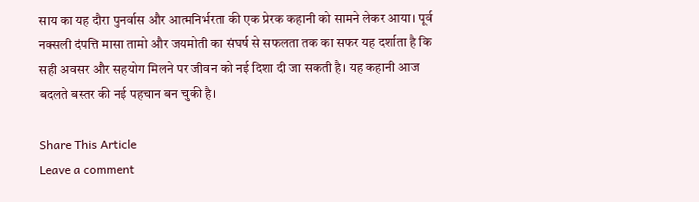साय का यह दौरा पुनर्वास और आत्मनिर्भरता की एक प्रेरक कहानी को सामने लेकर आया। पूर्व नक्सली दंपत्ति मासा तामो और जयमोती का संघर्ष से सफलता तक का सफर यह दर्शाता है कि सही अवसर और सहयोग मिलने पर जीवन को नई दिशा दी जा सकती है। यह कहानी आज बदलते बस्तर की नई पहचान बन चुकी है।

Share This Article
Leave a comment